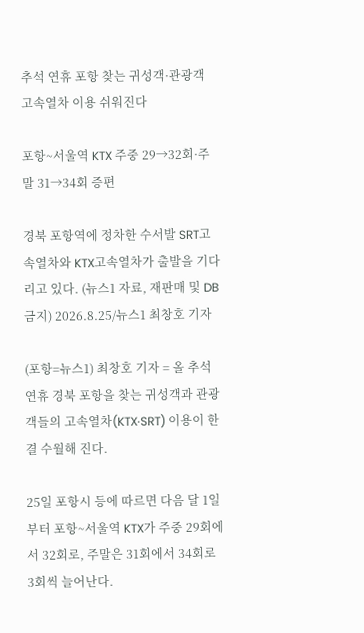추석 연휴 포항 찾는 귀성객·관광객 고속열차 이용 쉬워진다

포항~서울역 KTX 주중 29→32회·주말 31→34회 증편

경북 포항역에 정차한 수서발 SRT고속열차와 KTX고속열차가 출발을 기다리고 있다. (뉴스1 자료, 재판매 및 DB금지) 2026.8.25/뉴스1 최창호 기자

(포항=뉴스1) 최창호 기자 = 올 추석 연휴 경북 포항을 찾는 귀성객과 관광객들의 고속열차(KTX·SRT) 이용이 한결 수월해 진다.

25일 포항시 등에 따르면 다음 달 1일부터 포항~서울역 KTX가 주중 29회에서 32회로, 주말은 31회에서 34회로 3회씩 늘어난다.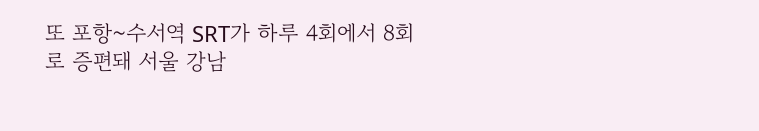또 포항~수서역 SRT가 하루 4회에서 8회로 증편돼 서울 강남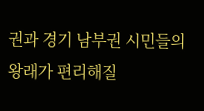권과 경기 남부권 시민들의 왕래가 편리해질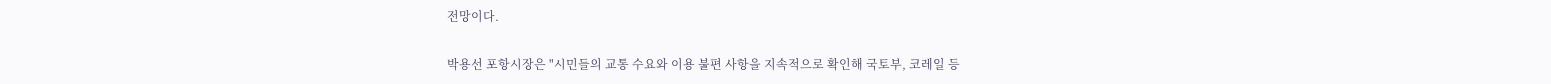전망이다.

박용선 포항시장은 "시민들의 교통 수요와 이용 불편 사항을 지속적으로 확인해 국토부, 코레일 등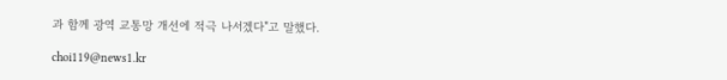과 함께 광역 교통망 개선에 적극 나서겠다"고 말했다.

choi119@news1.kr